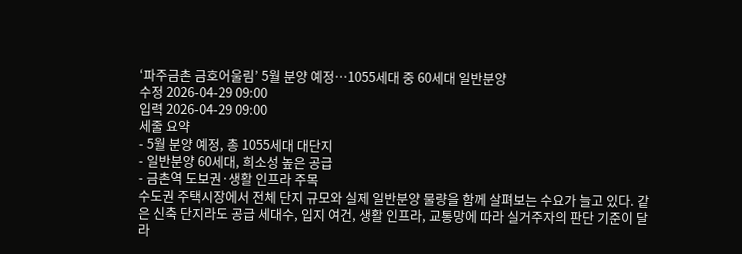‘파주금촌 금호어울림’ 5월 분양 예정…1055세대 중 60세대 일반분양
수정 2026-04-29 09:00
입력 2026-04-29 09:00
세줄 요약
- 5월 분양 예정, 총 1055세대 대단지
- 일반분양 60세대, 희소성 높은 공급
- 금촌역 도보권·생활 인프라 주목
수도권 주택시장에서 전체 단지 규모와 실제 일반분양 물량을 함께 살펴보는 수요가 늘고 있다. 같은 신축 단지라도 공급 세대수, 입지 여건, 생활 인프라, 교통망에 따라 실거주자의 판단 기준이 달라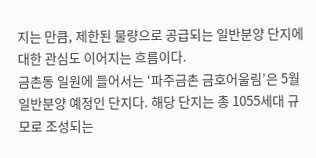지는 만큼, 제한된 물량으로 공급되는 일반분양 단지에 대한 관심도 이어지는 흐름이다.
금촌동 일원에 들어서는 ‘파주금촌 금호어울림’은 5월 일반분양 예정인 단지다. 해당 단지는 총 1055세대 규모로 조성되는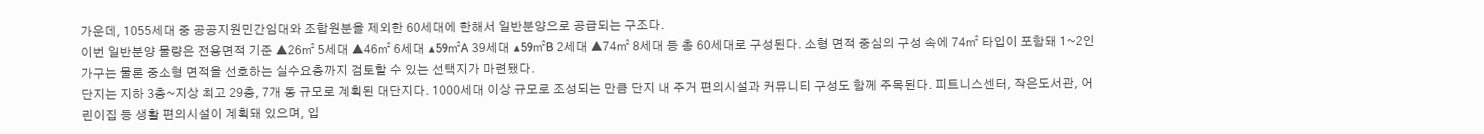가운데, 1055세대 중 공공지원민간임대와 조합원분을 제외한 60세대에 한해서 일반분양으로 공급되는 구조다.
이번 일반분양 물량은 전용면적 기준 ▲26㎡ 5세대 ▲46㎡ 6세대 ▲59㎡A 39세대 ▲59㎡B 2세대 ▲74㎡ 8세대 등 총 60세대로 구성된다. 소형 면적 중심의 구성 속에 74㎡ 타입이 포함돼 1~2인 가구는 물론 중소형 면적을 선호하는 실수요층까지 검토할 수 있는 선택지가 마련됐다.
단지는 지하 3층~지상 최고 29층, 7개 동 규모로 계획된 대단지다. 1000세대 이상 규모로 조성되는 만큼 단지 내 주거 편의시설과 커뮤니티 구성도 함께 주목된다. 피트니스센터, 작은도서관, 어린이집 등 생활 편의시설이 계획돼 있으며, 입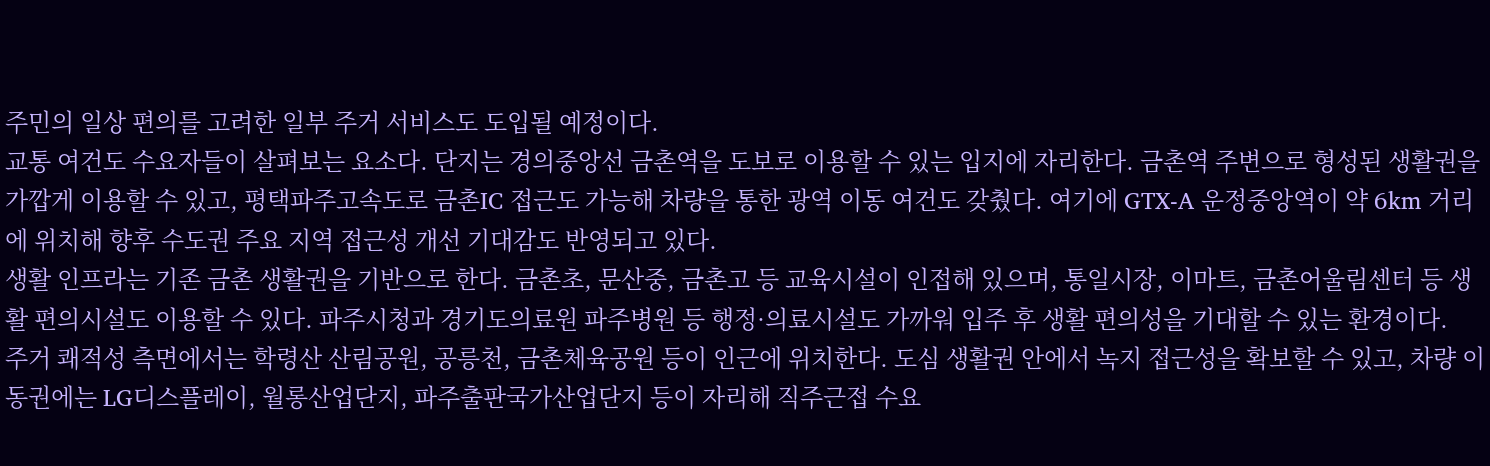주민의 일상 편의를 고려한 일부 주거 서비스도 도입될 예정이다.
교통 여건도 수요자들이 살펴보는 요소다. 단지는 경의중앙선 금촌역을 도보로 이용할 수 있는 입지에 자리한다. 금촌역 주변으로 형성된 생활권을 가깝게 이용할 수 있고, 평택파주고속도로 금촌IC 접근도 가능해 차량을 통한 광역 이동 여건도 갖췄다. 여기에 GTX-A 운정중앙역이 약 6km 거리에 위치해 향후 수도권 주요 지역 접근성 개선 기대감도 반영되고 있다.
생활 인프라는 기존 금촌 생활권을 기반으로 한다. 금촌초, 문산중, 금촌고 등 교육시설이 인접해 있으며, 통일시장, 이마트, 금촌어울림센터 등 생활 편의시설도 이용할 수 있다. 파주시청과 경기도의료원 파주병원 등 행정·의료시설도 가까워 입주 후 생활 편의성을 기대할 수 있는 환경이다.
주거 쾌적성 측면에서는 학령산 산림공원, 공릉천, 금촌체육공원 등이 인근에 위치한다. 도심 생활권 안에서 녹지 접근성을 확보할 수 있고, 차량 이동권에는 LG디스플레이, 월롱산업단지, 파주출판국가산업단지 등이 자리해 직주근접 수요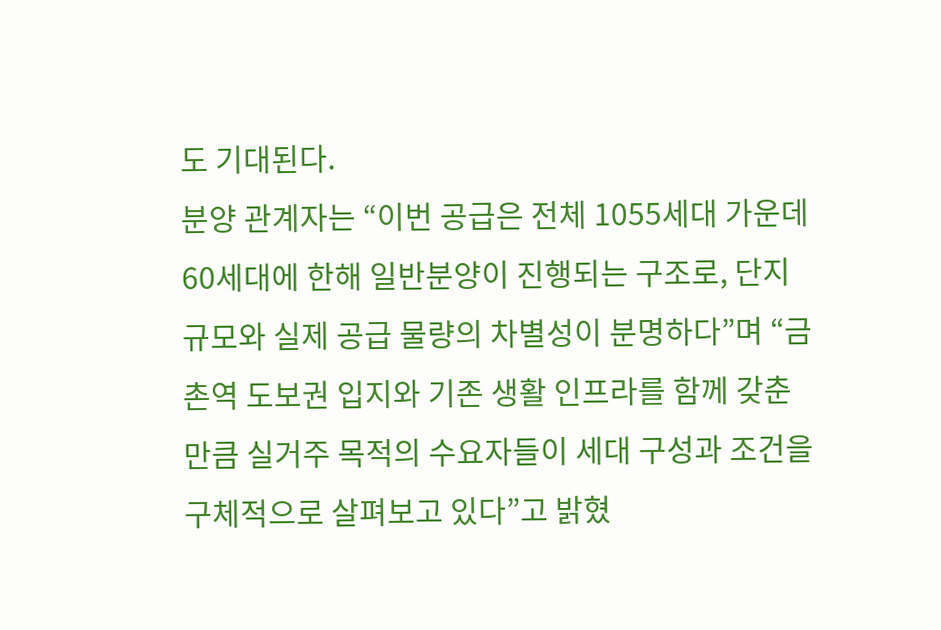도 기대된다.
분양 관계자는 “이번 공급은 전체 1055세대 가운데 60세대에 한해 일반분양이 진행되는 구조로, 단지 규모와 실제 공급 물량의 차별성이 분명하다”며 “금촌역 도보권 입지와 기존 생활 인프라를 함께 갖춘 만큼 실거주 목적의 수요자들이 세대 구성과 조건을 구체적으로 살펴보고 있다”고 밝혔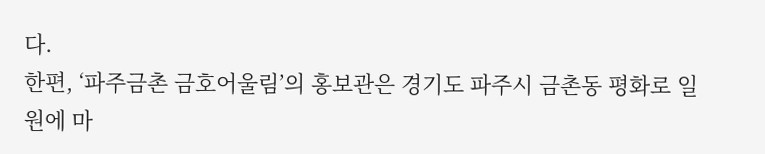다.
한편, ‘파주금촌 금호어울림’의 홍보관은 경기도 파주시 금촌동 평화로 일원에 마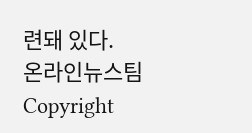련돼 있다.
온라인뉴스팀
Copyright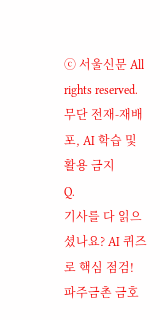ⓒ 서울신문 All rights reserved. 무단 전재-재배포, AI 학습 및 활용 금지
Q.
기사를 다 읽으셨나요? AI 퀴즈로 핵심 점검!
파주금촌 금호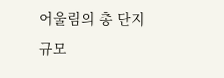어울림의 총 단지 규모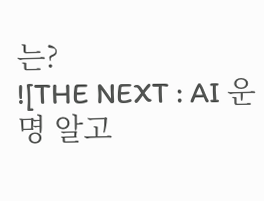는?
![THE NEXT : AI 운명 알고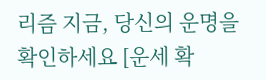리즘 지금, 당신의 운명을 확인하세요 [운세 확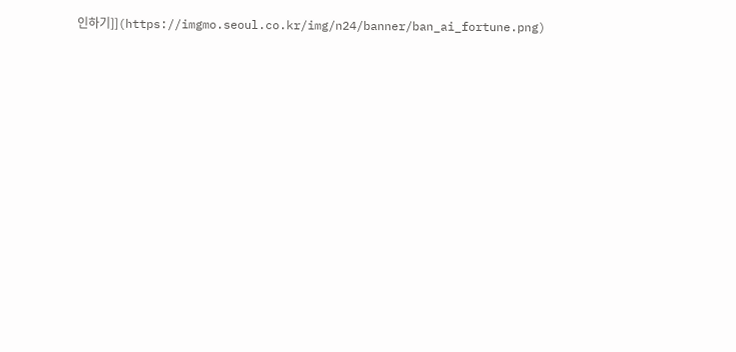인하기]](https://imgmo.seoul.co.kr/img/n24/banner/ban_ai_fortune.png)